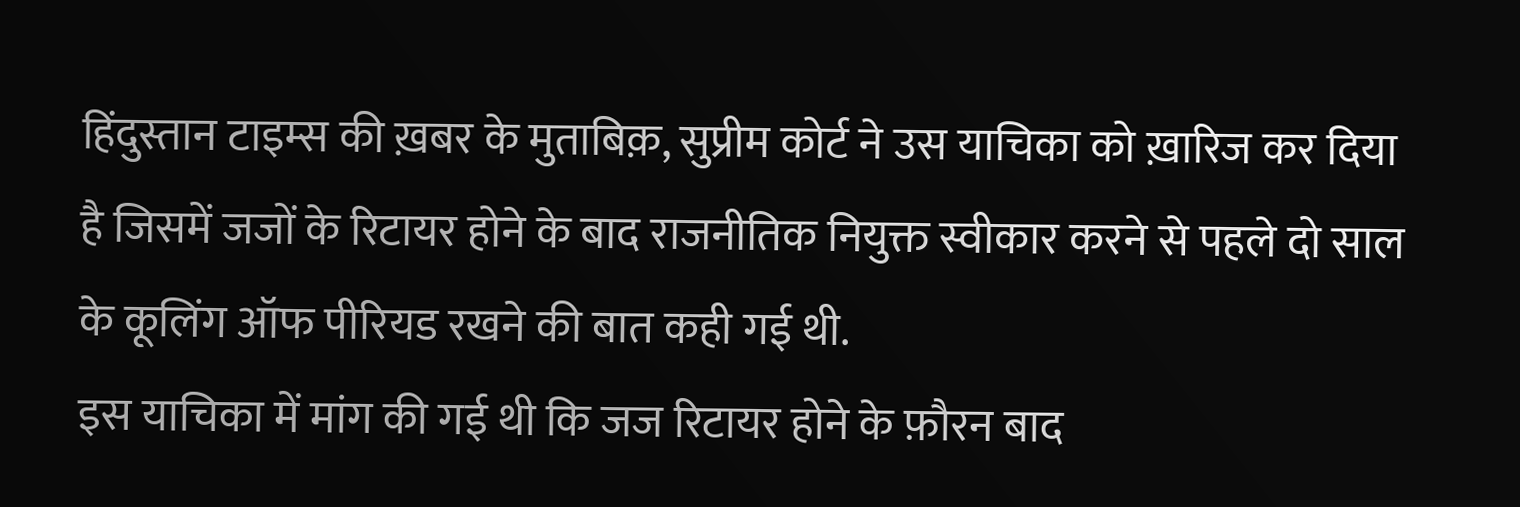हिंदुस्तान टाइम्स की ख़बर के मुताबिक़, सुप्रीम कोर्ट ने उस याचिका को ख़ारिज कर दिया है जिसमें जजों के रिटायर होने के बाद राजनीतिक नियुक्त स्वीकार करने से पहले दो साल के कूलिंग ऑफ पीरियड रखने की बात कही गई थी.
इस याचिका में मांग की गई थी कि जज रिटायर होने के फ़ौरन बाद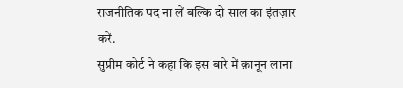राजनीतिक पद ना लें बल्कि दो साल का इंतज़ार करें.
सुप्रीम कोर्ट ने कहा कि इस बारे में क़ानून लाना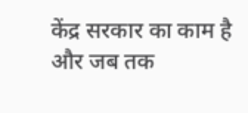केंद्र सरकार का काम है और जब तक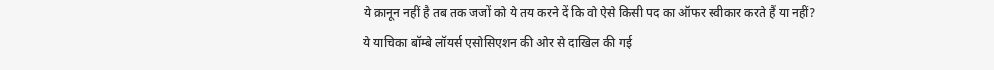ये क़ानून नहीं है तब तक जजों को ये तय करने दें कि वो ऐसे किसी पद का ऑफर स्वीकार करते हैं या नहीं?
ये याचिका बॉम्बे लॉयर्स एसोसिएशन की ओर से दाखिल की गई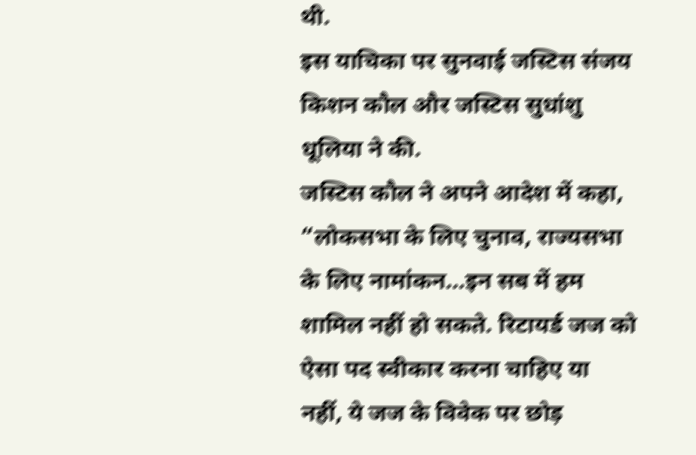थी.
इस याचिका पर सुनवाई जस्टिस संजय किशन कौल और जस्टिस सुधांशु धूलिया ने की.
जस्टिस कौल ने अपने आदेश में कहा, “लोकसभा के लिए चुनाव, राज्यसभा के लिए नामांकन…इन सब में हम शामिल नहीं हो सकते. रिटायर्ड जज को ऐसा पद स्वीकार करना चाहिए या नहीं, ये जज के विवेक पर छोड़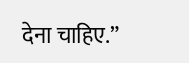देना चाहिए.”